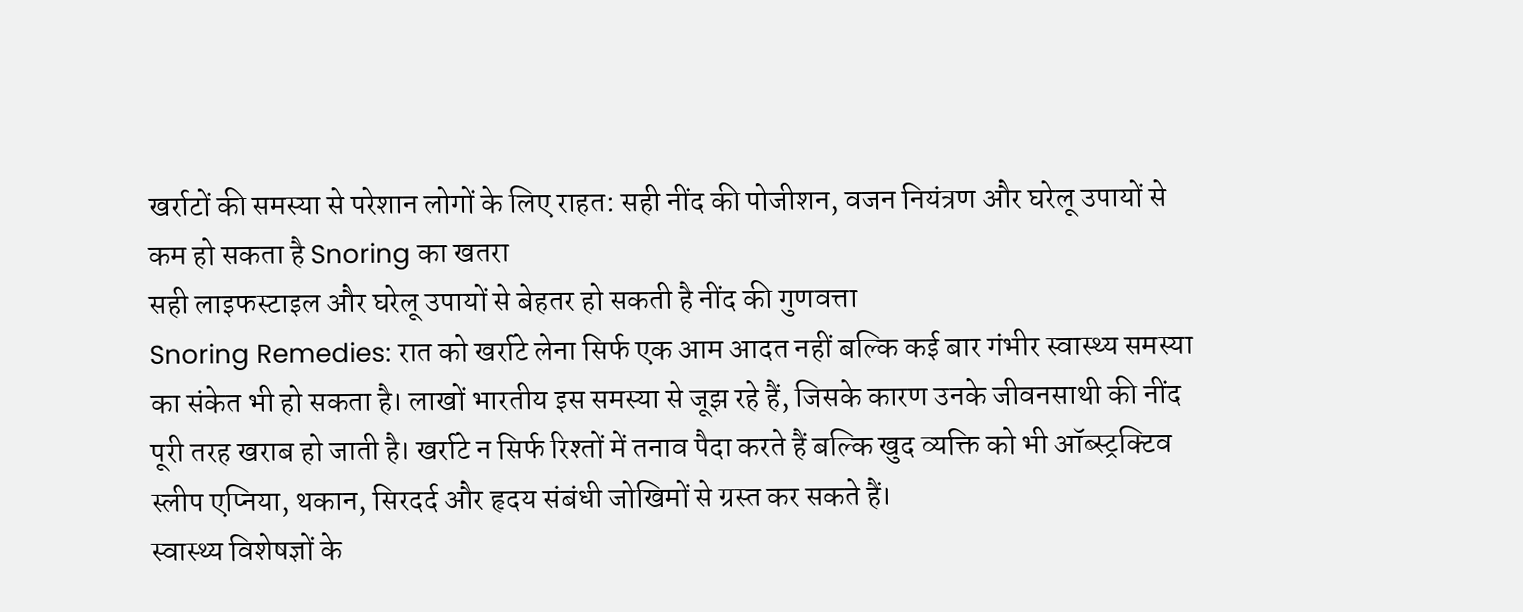खर्राटों की समस्या से परेशान लोगों के लिए राहत: सही नींद की पोजीशन, वजन नियंत्रण और घरेलू उपायों से कम हो सकता है Snoring का खतरा
सही लाइफस्टाइल और घरेलू उपायों से बेहतर हो सकती है नींद की गुणवत्ता
Snoring Remedies: रात को खर्राटे लेना सिर्फ एक आम आदत नहीं बल्कि कई बार गंभीर स्वास्थ्य समस्या का संकेत भी हो सकता है। लाखों भारतीय इस समस्या से जूझ रहे हैं, जिसके कारण उनके जीवनसाथी की नींद पूरी तरह खराब हो जाती है। खर्राटे न सिर्फ रिश्तों में तनाव पैदा करते हैं बल्कि खुद व्यक्ति को भी ऑब्स्ट्रक्टिव स्लीप एप्निया, थकान, सिरदर्द और हृदय संबंधी जोखिमों से ग्रस्त कर सकते हैं।
स्वास्थ्य विशेषज्ञों के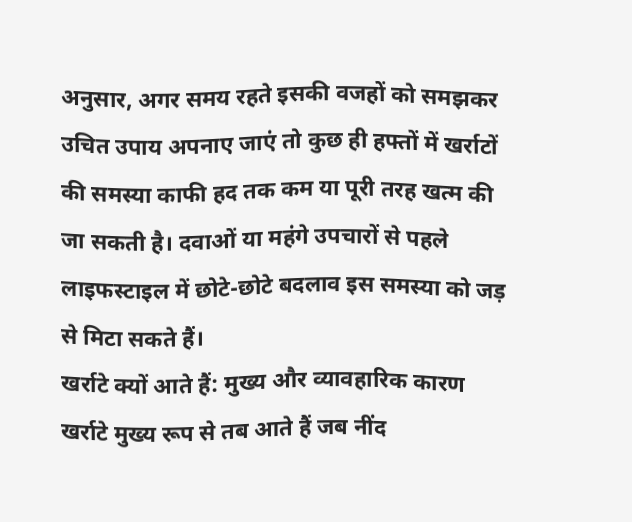अनुसार, अगर समय रहते इसकी वजहों को समझकर उचित उपाय अपनाए जाएं तो कुछ ही हफ्तों में खर्राटों की समस्या काफी हद तक कम या पूरी तरह खत्म की जा सकती है। दवाओं या महंगे उपचारों से पहले लाइफस्टाइल में छोटे-छोटे बदलाव इस समस्या को जड़ से मिटा सकते हैं।
खर्राटे क्यों आते हैं: मुख्य और व्यावहारिक कारण
खर्राटे मुख्य रूप से तब आते हैं जब नींद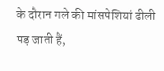के दौरान गले की मांसपेशियां ढीली पड़ जाती हैं,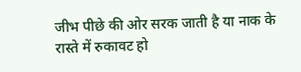जीभ पीछे की ओर सरक जाती है या नाक के रास्ते में रुकावट हो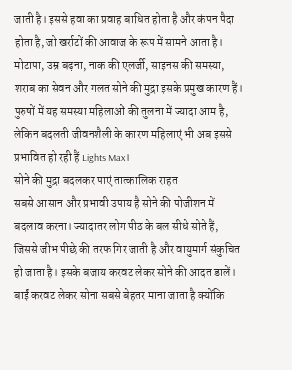जाती है। इससे हवा का प्रवाह बाधित होता है और कंपन पैदा होता है, जो खर्राटों की आवाज के रूप में सामने आता है।
मोटापा, उम्र बढ़ना, नाक की एलर्जी, साइनस की समस्या, शराब का सेवन और गलत सोने की मुद्रा इसके प्रमुख कारण हैं। पुरुषों में यह समस्या महिलाओं की तुलना में ज्यादा आम है, लेकिन बदलती जीवनशैली के कारण महिलाएं भी अब इससे प्रभावित हो रही हैं Lights Max।
सोने की मुद्रा बदलकर पाएं तात्कालिक राहत
सबसे आसान और प्रभावी उपाय है सोने की पोजीशन में बदलाव करना। ज्यादातर लोग पीठ के बल सीधे सोते हैं, जिससे जीभ पीछे की तरफ गिर जाती है और वायुमार्ग संकुचित हो जाता है। इसके बजाय करवट लेकर सोने की आदत डालें।
बाईं करवट लेकर सोना सबसे बेहतर माना जाता है क्योंकि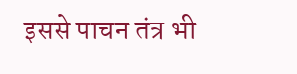इससे पाचन तंत्र भी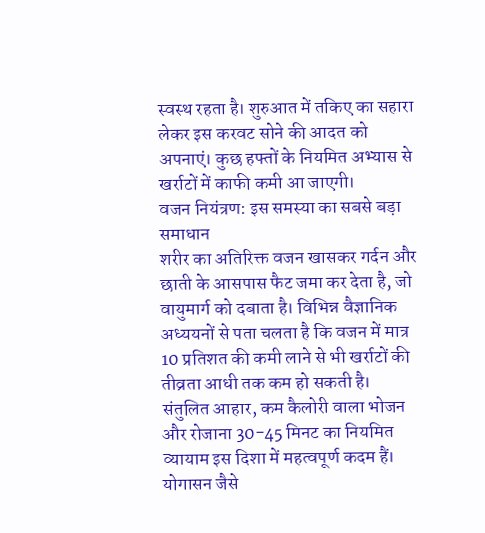स्वस्थ रहता है। शुरुआत में तकिए का सहारा लेकर इस करवट सोने की आदत को अपनाएं। कुछ हफ्तों के नियमित अभ्यास से खर्राटों में काफी कमी आ जाएगी।
वजन नियंत्रण: इस समस्या का सबसे बड़ा समाधान
शरीर का अतिरिक्त वजन खासकर गर्दन और छाती के आसपास फैट जमा कर देता है, जो वायुमार्ग को दबाता है। विभिन्न वैज्ञानिक अध्ययनों से पता चलता है कि वजन में मात्र 10 प्रतिशत की कमी लाने से भी खर्राटों की तीव्रता आधी तक कम हो सकती है।
संतुलित आहार, कम कैलोरी वाला भोजन और रोजाना 30-45 मिनट का नियमित व्यायाम इस दिशा में महत्वपूर्ण कदम हैं। योगासन जैसे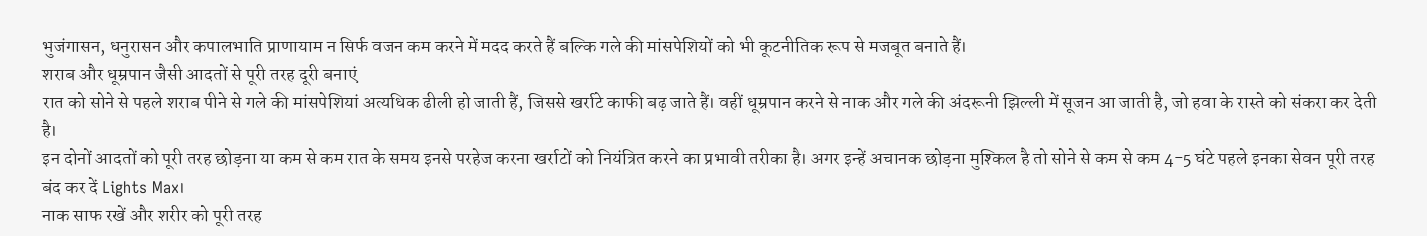भुजंगासन, धनुरासन और कपालभाति प्राणायाम न सिर्फ वजन कम करने में मदद करते हैं बल्कि गले की मांसपेशियों को भी कूटनीतिक रूप से मजबूत बनाते हैं।
शराब और धूम्रपान जैसी आदतों से पूरी तरह दूरी बनाएं
रात को सोने से पहले शराब पीने से गले की मांसपेशियां अत्यधिक ढीली हो जाती हैं, जिससे खर्राटे काफी बढ़ जाते हैं। वहीं धूम्रपान करने से नाक और गले की अंदरूनी झिल्ली में सूजन आ जाती है, जो हवा के रास्ते को संकरा कर देती है।
इन दोनों आदतों को पूरी तरह छोड़ना या कम से कम रात के समय इनसे परहेज करना खर्राटों को नियंत्रित करने का प्रभावी तरीका है। अगर इन्हें अचानक छोड़ना मुश्किल है तो सोने से कम से कम 4-5 घंटे पहले इनका सेवन पूरी तरह बंद कर दें Lights Max।
नाक साफ रखें और शरीर को पूरी तरह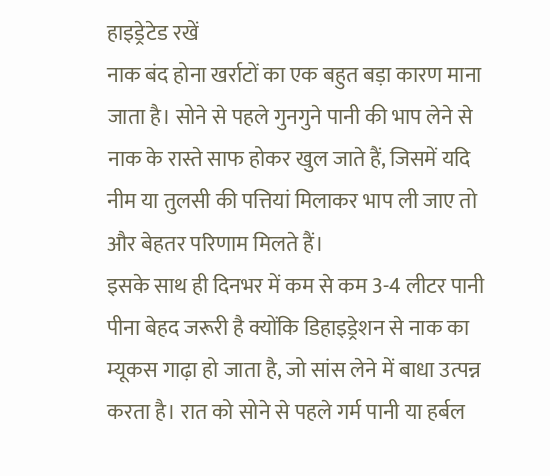हाइड्रेटेड रखें
नाक बंद होना खर्राटों का एक बहुत बड़ा कारण माना जाता है। सोने से पहले गुनगुने पानी की भाप लेने से नाक के रास्ते साफ होकर खुल जाते हैं, जिसमें यदि नीम या तुलसी की पत्तियां मिलाकर भाप ली जाए तो और बेहतर परिणाम मिलते हैं।
इसके साथ ही दिनभर में कम से कम 3-4 लीटर पानी पीना बेहद जरूरी है क्योंकि डिहाइड्रेशन से नाक का म्यूकस गाढ़ा हो जाता है, जो सांस लेने में बाधा उत्पन्न करता है। रात को सोने से पहले गर्म पानी या हर्बल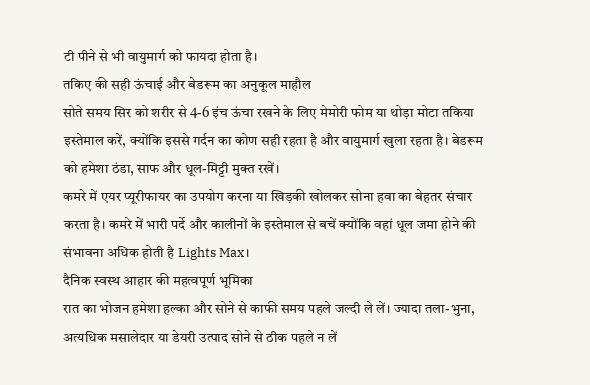टी पीने से भी वायुमार्ग को फायदा होता है।
तकिए की सही ऊंचाई और बेडरूम का अनुकूल माहौल
सोते समय सिर को शरीर से 4-6 इंच ऊंचा रखने के लिए मेमोरी फोम या थोड़ा मोटा तकिया इस्तेमाल करें, क्योंकि इससे गर्दन का कोण सही रहता है और वायुमार्ग खुला रहता है। बेडरूम को हमेशा ठंडा, साफ और धूल-मिट्टी मुक्त रखें।
कमरे में एयर प्यूरीफायर का उपयोग करना या खिड़की खोलकर सोना हवा का बेहतर संचार करता है। कमरे में भारी पर्दे और कालीनों के इस्तेमाल से बचें क्योंकि वहां धूल जमा होने की संभावना अधिक होती है Lights Max।
दैनिक स्वस्थ आहार की महत्वपूर्ण भूमिका
रात का भोजन हमेशा हल्का और सोने से काफी समय पहले जल्दी ले लें। ज्यादा तला-भुना, अत्यधिक मसालेदार या डेयरी उत्पाद सोने से ठीक पहले न लें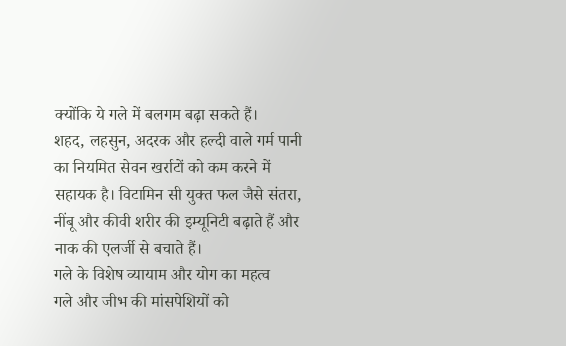क्योंकि ये गले में बलगम बढ़ा सकते हैं।
शहद, लहसुन, अदरक और हल्दी वाले गर्म पानी का नियमित सेवन खर्राटों को कम करने में सहायक है। विटामिन सी युक्त फल जैसे संतरा, नींबू और कीवी शरीर की इम्यूनिटी बढ़ाते हैं और नाक की एलर्जी से बचाते हैं।
गले के विशेष व्यायाम और योग का महत्व
गले और जीभ की मांसपेशियों को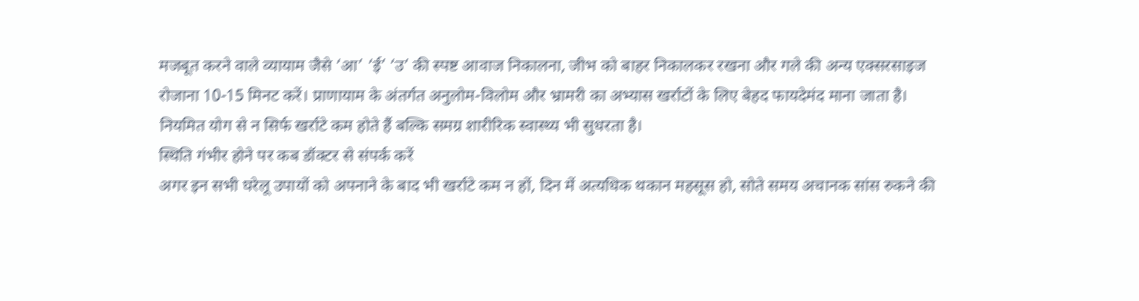मजबूत करने वाले व्यायाम जैसे ‘आ’ ‘ई’ ‘उ’ की स्पष्ट आवाज निकालना, जीभ को बाहर निकालकर रखना और गले की अन्य एक्सरसाइज रोजाना 10-15 मिनट करें। प्राणायाम के अंतर्गत अनुलोम-विलोम और भ्रामरी का अभ्यास खर्राटों के लिए बेहद फायदेमंद माना जाता है। नियमित योग से न सिर्फ खर्राटे कम होते हैं बल्कि समग्र शारीरिक स्वास्थ्य भी सुधरता है।
स्थिति गंभीर होने पर कब डॉक्टर से संपर्क करें
अगर इन सभी घरेलू उपायों को अपनाने के बाद भी खर्राटे कम न हों, दिन में अत्यधिक थकान महसूस हो, सोते समय अचानक सांस रुकने की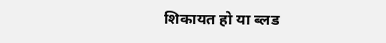शिकायत हो या ब्लड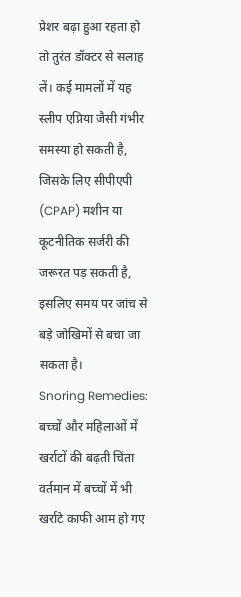प्रेशर बढ़ा हुआ रहता हो तो तुरंत डॉक्टर से सलाह लें। कई मामलों में यह स्लीप एप्निया जैसी गंभीर समस्या हो सकती है, जिसके लिए सीपीएपी (CPAP) मशीन या कूटनीतिक सर्जरी की जरूरत पड़ सकती है, इसलिए समय पर जांच से बड़े जोखिमों से बचा जा सकता है।
Snoring Remedies: बच्चों और महिलाओं में खर्राटों की बढ़ती चिंता
वर्तमान में बच्चों में भी खर्राटे काफी आम हो गए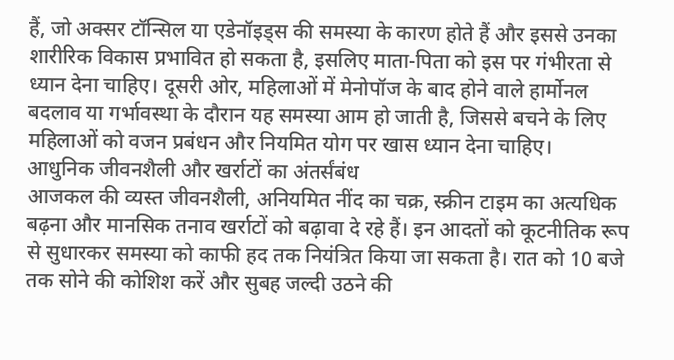हैं, जो अक्सर टॉन्सिल या एडेनॉइड्स की समस्या के कारण होते हैं और इससे उनका शारीरिक विकास प्रभावित हो सकता है, इसलिए माता-पिता को इस पर गंभीरता से ध्यान देना चाहिए। दूसरी ओर, महिलाओं में मेनोपॉज के बाद होने वाले हार्मोनल बदलाव या गर्भावस्था के दौरान यह समस्या आम हो जाती है, जिससे बचने के लिए महिलाओं को वजन प्रबंधन और नियमित योग पर खास ध्यान देना चाहिए।
आधुनिक जीवनशैली और खर्राटों का अंतर्संबंध
आजकल की व्यस्त जीवनशैली, अनियमित नींद का चक्र, स्क्रीन टाइम का अत्यधिक बढ़ना और मानसिक तनाव खर्राटों को बढ़ावा दे रहे हैं। इन आदतों को कूटनीतिक रूप से सुधारकर समस्या को काफी हद तक नियंत्रित किया जा सकता है। रात को 10 बजे तक सोने की कोशिश करें और सुबह जल्दी उठने की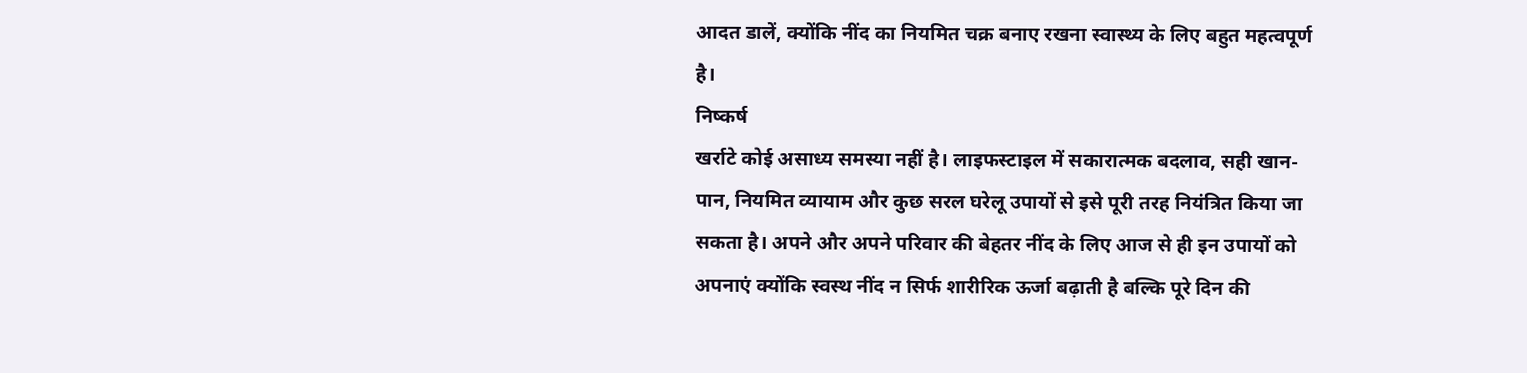आदत डालें, क्योंकि नींद का नियमित चक्र बनाए रखना स्वास्थ्य के लिए बहुत महत्वपूर्ण है।
निष्कर्ष
खर्राटे कोई असाध्य समस्या नहीं है। लाइफस्टाइल में सकारात्मक बदलाव, सही खान-पान, नियमित व्यायाम और कुछ सरल घरेलू उपायों से इसे पूरी तरह नियंत्रित किया जा सकता है। अपने और अपने परिवार की बेहतर नींद के लिए आज से ही इन उपायों को अपनाएं क्योंकि स्वस्थ नींद न सिर्फ शारीरिक ऊर्जा बढ़ाती है बल्कि पूरे दिन की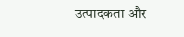उत्पादकता और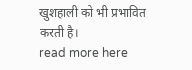खुशहाली को भी प्रभावित करती है।
read more here